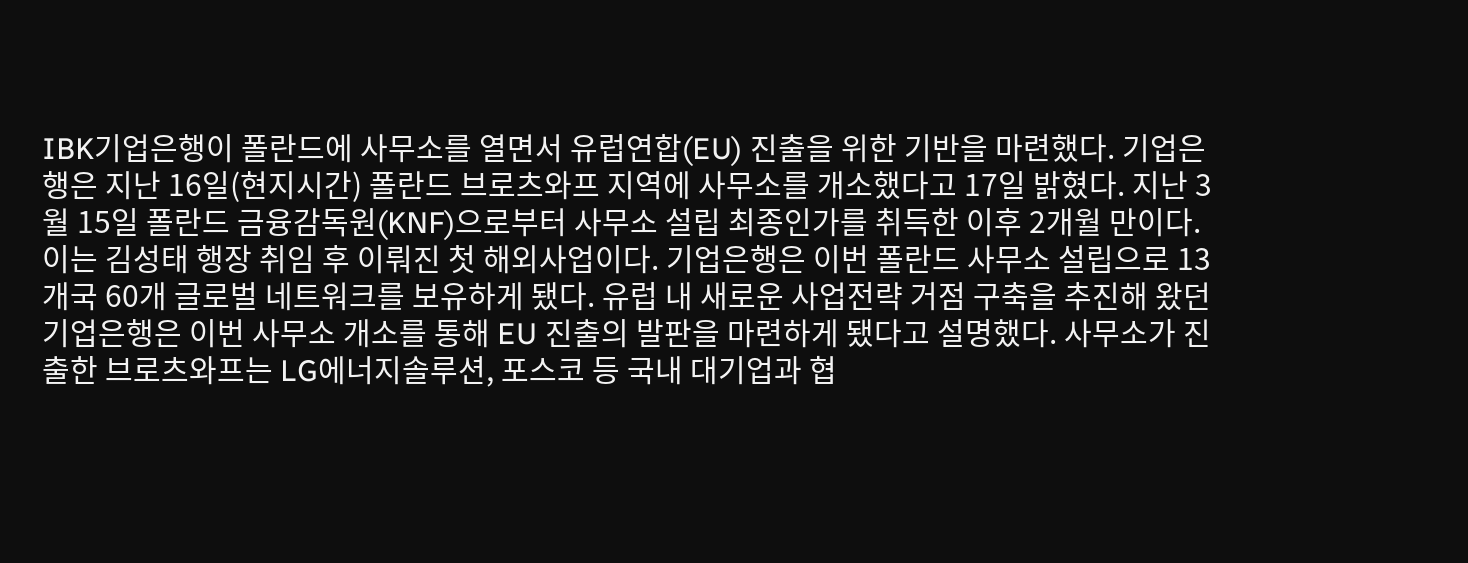IBK기업은행이 폴란드에 사무소를 열면서 유럽연합(EU) 진출을 위한 기반을 마련했다. 기업은행은 지난 16일(현지시간) 폴란드 브로츠와프 지역에 사무소를 개소했다고 17일 밝혔다. 지난 3월 15일 폴란드 금융감독원(KNF)으로부터 사무소 설립 최종인가를 취득한 이후 2개월 만이다. 이는 김성태 행장 취임 후 이뤄진 첫 해외사업이다. 기업은행은 이번 폴란드 사무소 설립으로 13개국 60개 글로벌 네트워크를 보유하게 됐다. 유럽 내 새로운 사업전략 거점 구축을 추진해 왔던 기업은행은 이번 사무소 개소를 통해 EU 진출의 발판을 마련하게 됐다고 설명했다. 사무소가 진출한 브로츠와프는 LG에너지솔루션, 포스코 등 국내 대기업과 협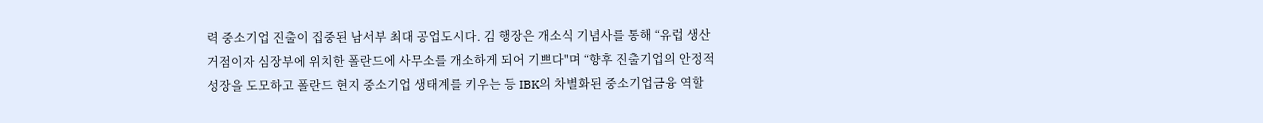력 중소기업 진출이 집중된 남서부 최대 공업도시다. 김 행장은 개소식 기념사를 통해 “유럽 생산거점이자 심장부에 위치한 폴란드에 사무소를 개소하게 되어 기쁘다"며 “향후 진출기업의 안정적 성장을 도모하고 폴란드 현지 중소기업 생태계를 키우는 등 IBK의 차별화된 중소기업금융 역할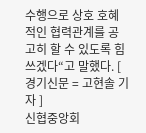수행으로 상호 호혜적인 협력관계를 공고히 할 수 있도록 힘쓰겠다“고 말했다. [ 경기신문 = 고현솔 기자 ]
신협중앙회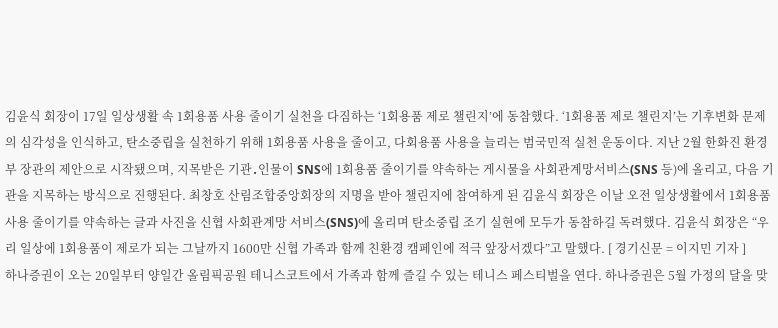김윤식 회장이 17일 일상생활 속 1회용품 사용 줄이기 실천을 다짐하는 ‘1회용품 제로 챌린지’에 동참했다. ‘1회용품 제로 챌린지’는 기후변화 문제의 심각성을 인식하고, 탄소중립을 실천하기 위해 1회용품 사용을 줄이고, 다회용품 사용을 늘리는 범국민적 실천 운동이다. 지난 2월 한화진 환경부 장관의 제안으로 시작됐으며, 지목받은 기관․인물이 SNS에 1회용품 줄이기를 약속하는 게시물을 사회관계망서비스(SNS 등)에 올리고, 다음 기관을 지목하는 방식으로 진행된다. 최창호 산림조합중앙회장의 지명을 받아 챌린지에 참여하게 된 김윤식 회장은 이날 오전 일상생활에서 1회용품 사용 줄이기를 약속하는 글과 사진을 신협 사회관계망 서비스(SNS)에 올리며 탄소중립 조기 실현에 모두가 동참하길 독려했다. 김윤식 회장은 “우리 일상에 1회용품이 제로가 되는 그날까지 1600만 신협 가족과 함께 친환경 캠페인에 적극 앞장서겠다”고 말했다. [ 경기신문 = 이지민 기자 ]
하나증권이 오는 20일부터 양일간 올림픽공원 테니스코트에서 가족과 함께 즐길 수 있는 테니스 페스티벌을 연다. 하나증권은 5월 가정의 달을 맞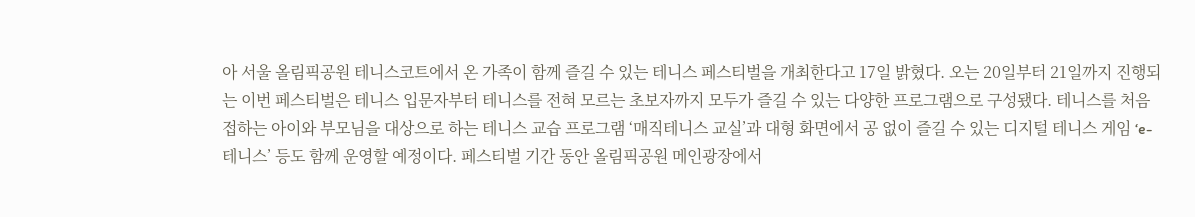아 서울 올림픽공원 테니스코트에서 온 가족이 함께 즐길 수 있는 테니스 페스티벌을 개최한다고 17일 밝혔다. 오는 20일부터 21일까지 진행되는 이번 페스티벌은 테니스 입문자부터 테니스를 전혀 모르는 초보자까지 모두가 즐길 수 있는 다양한 프로그램으로 구성됐다. 테니스를 처음 접하는 아이와 부모님을 대상으로 하는 테니스 교습 프로그램 ‘매직테니스 교실’과 대형 화면에서 공 없이 즐길 수 있는 디지털 테니스 게임 ‘e-테니스’ 등도 함께 운영할 예정이다. 페스티벌 기간 동안 올림픽공원 메인광장에서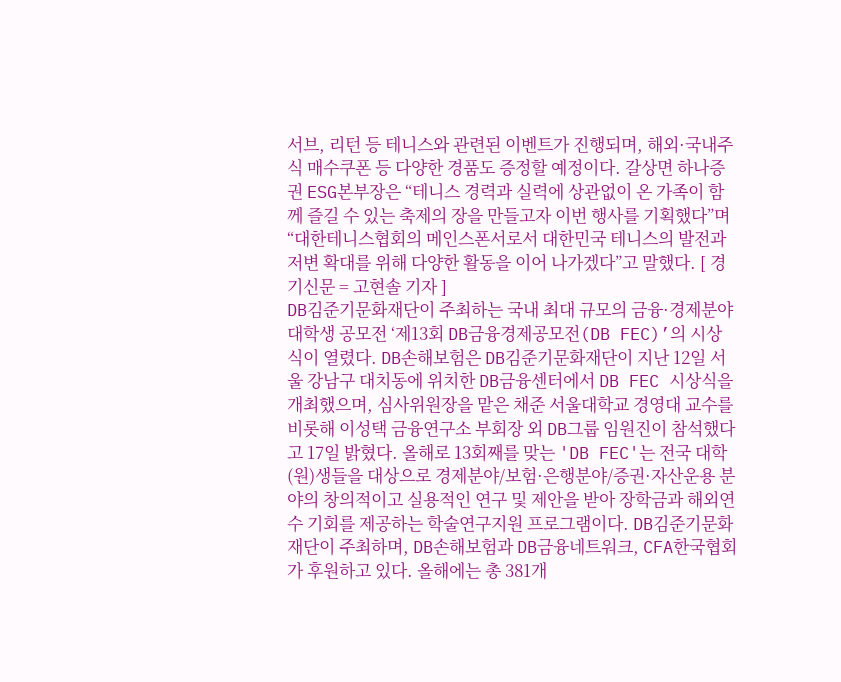서브, 리턴 등 테니스와 관련된 이벤트가 진행되며, 해외·국내주식 매수쿠폰 등 다양한 경품도 증정할 예정이다. 갈상면 하나증권 ESG본부장은 “테니스 경력과 실력에 상관없이 온 가족이 함께 즐길 수 있는 축제의 장을 만들고자 이번 행사를 기획했다”며 “대한테니스협회의 메인스폰서로서 대한민국 테니스의 발전과 저변 확대를 위해 다양한 활동을 이어 나가겠다”고 말했다. [ 경기신문 = 고현솔 기자 ]
DB김준기문화재단이 주최하는 국내 최대 규모의 금융·경제분야 대학생 공모전 ‘제13회 DB금융경제공모전(DB FEC)’의 시상식이 열렸다. DB손해보험은 DB김준기문화재단이 지난 12일 서울 강남구 대치동에 위치한 DB금융센터에서 DB FEC 시상식을 개최했으며, 심사위원장을 맡은 채준 서울대학교 경영대 교수를 비롯해 이성택 금융연구소 부회장 외 DB그룹 임원진이 참석했다고 17일 밝혔다. 올해로 13회째를 맞는 'DB FEC'는 전국 대학(원)생들을 대상으로 경제분야/보험·은행분야/증권·자산운용 분야의 창의적이고 실용적인 연구 및 제안을 받아 장학금과 해외연수 기회를 제공하는 학술연구지원 프로그램이다. DB김준기문화재단이 주최하며, DB손해보험과 DB금융네트워크, CFA한국협회가 후원하고 있다. 올해에는 총 381개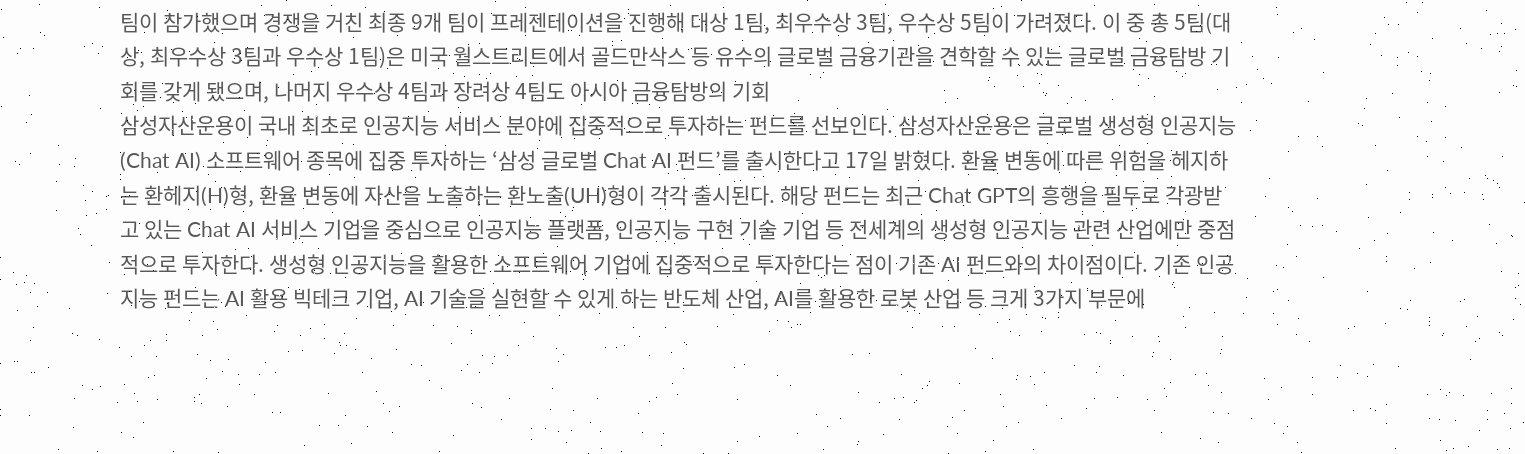팀이 참가했으며 경쟁을 거친 최종 9개 팀이 프레젠테이션을 진행해 대상 1팀, 최우수상 3팀, 우수상 5팀이 가려졌다. 이 중 총 5팀(대상, 최우수상 3팀과 우수상 1팀)은 미국 월스트리트에서 골드만삭스 등 유수의 글로벌 금융기관을 견학할 수 있는 글로벌 금융탐방 기회를 갖게 됐으며, 나머지 우수상 4팀과 장려상 4팀도 아시아 금융탐방의 기회
삼성자산운용이 국내 최초로 인공지능 서비스 분야에 집중적으로 투자하는 펀드를 선보인다. 삼성자산운용은 글로벌 생성형 인공지능(Chat AI) 소프트웨어 종목에 집중 투자하는 ‘삼성 글로벌 Chat AI 펀드’를 출시한다고 17일 밝혔다. 환율 변동에 따른 위험을 헤지하는 환헤지(H)형, 환율 변동에 자산을 노출하는 환노출(UH)형이 각각 출시된다. 해당 펀드는 최근 Chat GPT의 흥행을 필두로 각광받고 있는 Chat AI 서비스 기업을 중심으로 인공지능 플랫폼, 인공지능 구현 기술 기업 등 전세계의 생성형 인공지능 관련 산업에만 중점적으로 투자한다. 생성형 인공지능을 활용한 소프트웨어 기업에 집중적으로 투자한다는 점이 기존 AI 펀드와의 차이점이다. 기존 인공지능 펀드는 AI 활용 빅테크 기업, AI 기술을 실현할 수 있게 하는 반도체 산업, AI를 활용한 로봇 산업 등 크게 3가지 부문에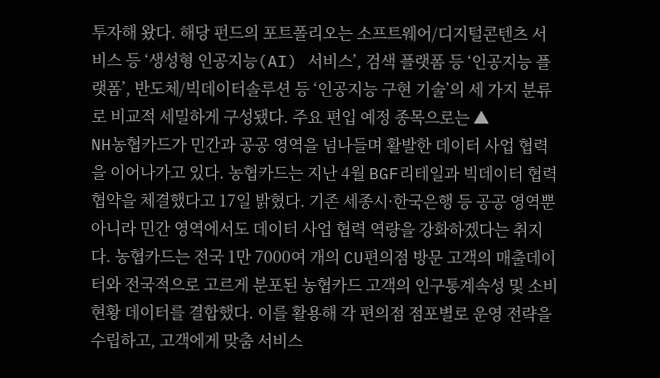투자해 왔다. 해당 펀드의 포트폴리오는 소프트웨어/디지털콘텐츠 서비스 등 ‘생성형 인공지능(AI) 서비스’, 검색 플랫폼 등 ‘인공지능 플랫폼’, 반도체/빅데이터솔루션 등 ‘인공지능 구현 기술’의 세 가지 분류로 비교적 세밀하게 구성됐다. 주요 편입 예정 종목으로는 ▲
NH농협카드가 민간과 공공 영역을 넘나들며 활발한 데이터 사업 협력을 이어나가고 있다. 농협카드는 지난 4월 BGF리테일과 빅데이터 협력 협약을 체결했다고 17일 밝혔다. 기존 세종시·한국은행 등 공공 영역뿐 아니라 민간 영역에서도 데이터 사업 협력 역량을 강화하겠다는 취지다. 농협카드는 전국 1만 7000여 개의 CU편의점 방문 고객의 매출데이터와 전국적으로 고르게 분포된 농협카드 고객의 인구통계속성 및 소비현황 데이터를 결합했다. 이를 활용해 각 편의점 점포별로 운영 전략을 수립하고, 고객에게 맞춤 서비스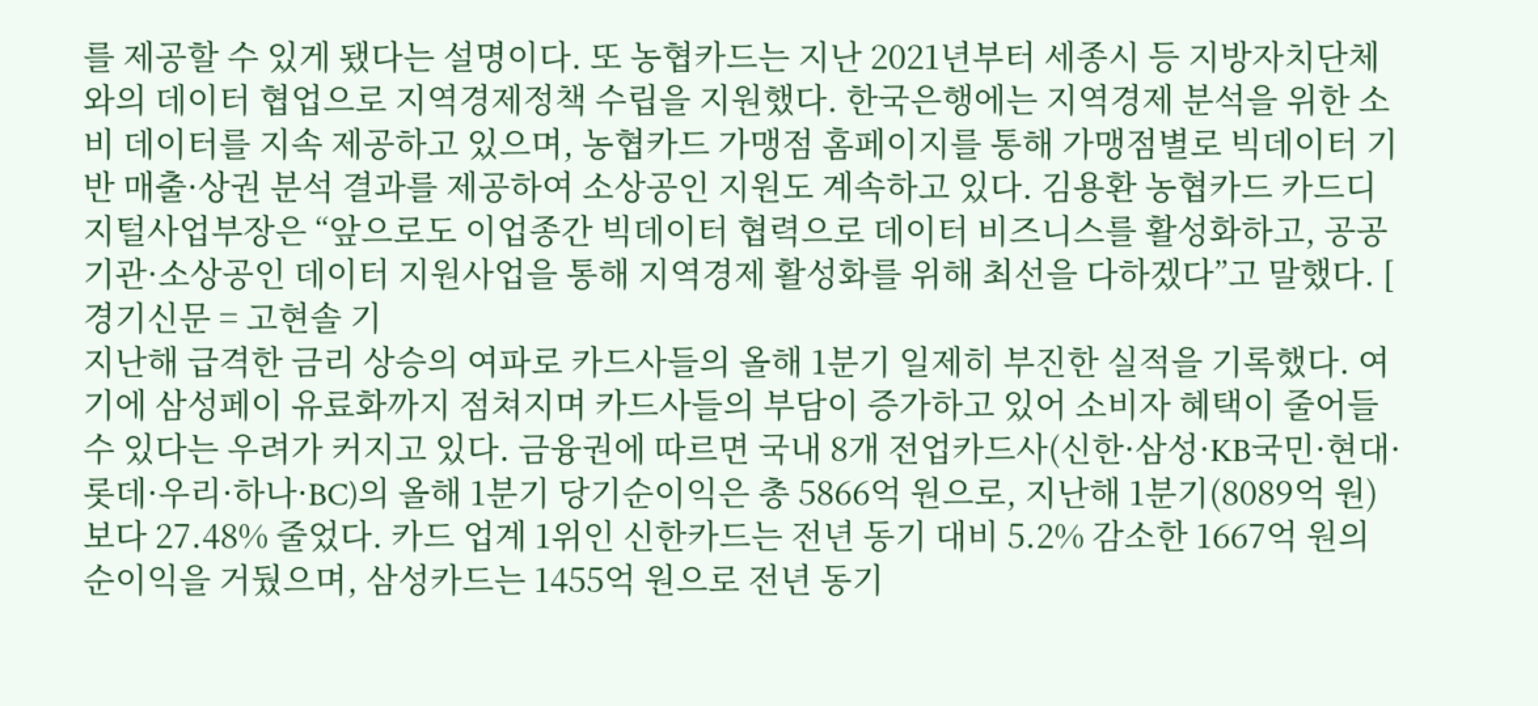를 제공할 수 있게 됐다는 설명이다. 또 농협카드는 지난 2021년부터 세종시 등 지방자치단체와의 데이터 협업으로 지역경제정책 수립을 지원했다. 한국은행에는 지역경제 분석을 위한 소비 데이터를 지속 제공하고 있으며, 농협카드 가맹점 홈페이지를 통해 가맹점별로 빅데이터 기반 매출·상권 분석 결과를 제공하여 소상공인 지원도 계속하고 있다. 김용환 농협카드 카드디지털사업부장은 “앞으로도 이업종간 빅데이터 협력으로 데이터 비즈니스를 활성화하고, 공공기관·소상공인 데이터 지원사업을 통해 지역경제 활성화를 위해 최선을 다하겠다”고 말했다. [ 경기신문 = 고현솔 기
지난해 급격한 금리 상승의 여파로 카드사들의 올해 1분기 일제히 부진한 실적을 기록했다. 여기에 삼성페이 유료화까지 점쳐지며 카드사들의 부담이 증가하고 있어 소비자 혜택이 줄어들 수 있다는 우려가 커지고 있다. 금융권에 따르면 국내 8개 전업카드사(신한·삼성·KB국민·현대·롯데·우리·하나·BC)의 올해 1분기 당기순이익은 총 5866억 원으로, 지난해 1분기(8089억 원)보다 27.48% 줄었다. 카드 업계 1위인 신한카드는 전년 동기 대비 5.2% 감소한 1667억 원의 순이익을 거뒀으며, 삼성카드는 1455억 원으로 전년 동기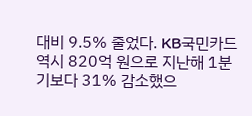대비 9.5% 줄었다. KB국민카드 역시 820억 원으로 지난해 1분기보다 31% 감소했으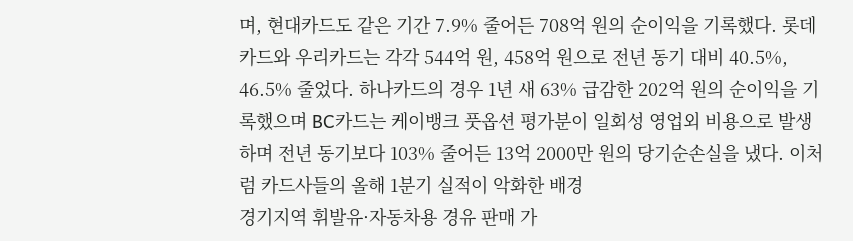며, 현대카드도 같은 기간 7.9% 줄어든 708억 원의 순이익을 기록했다. 롯데카드와 우리카드는 각각 544억 원, 458억 원으로 전년 동기 대비 40.5%, 46.5% 줄었다. 하나카드의 경우 1년 새 63% 급감한 202억 원의 순이익을 기록했으며 BC카드는 케이뱅크 풋옵션 평가분이 일회성 영업외 비용으로 발생하며 전년 동기보다 103% 줄어든 13억 2000만 원의 당기순손실을 냈다. 이처럼 카드사들의 올해 1분기 실적이 악화한 배경
경기지역 휘발유·자동차용 경유 판매 가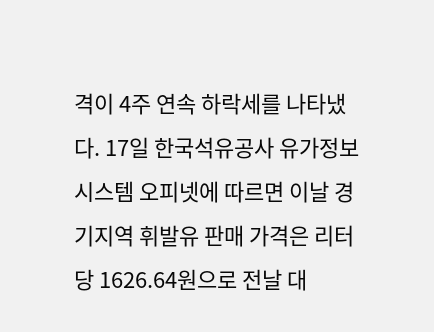격이 4주 연속 하락세를 나타냈다. 17일 한국석유공사 유가정보시스템 오피넷에 따르면 이날 경기지역 휘발유 판매 가격은 리터당 1626.64원으로 전날 대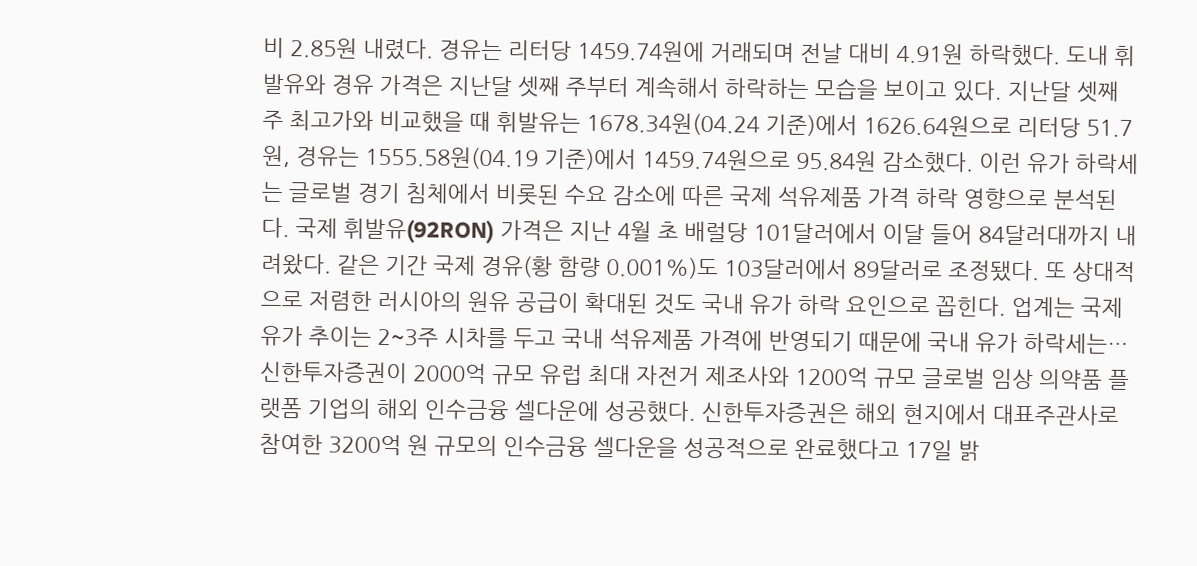비 2.85원 내렸다. 경유는 리터당 1459.74원에 거래되며 전날 대비 4.91원 하락했다. 도내 휘발유와 경유 가격은 지난달 셋째 주부터 계속해서 하락하는 모습을 보이고 있다. 지난달 셋째 주 최고가와 비교했을 때 휘발유는 1678.34원(04.24 기준)에서 1626.64원으로 리터당 51.7원, 경유는 1555.58원(04.19 기준)에서 1459.74원으로 95.84원 감소했다. 이런 유가 하락세는 글로벌 경기 침체에서 비롯된 수요 감소에 따른 국제 석유제품 가격 하락 영향으로 분석된다. 국제 휘발유(92RON) 가격은 지난 4월 초 배럴당 101달러에서 이달 들어 84달러대까지 내려왔다. 같은 기간 국제 경유(황 함량 0.001%)도 103달러에서 89달러로 조정됐다. 또 상대적으로 저렴한 러시아의 원유 공급이 확대된 것도 국내 유가 하락 요인으로 꼽힌다. 업계는 국제유가 추이는 2~3주 시차를 두고 국내 석유제품 가격에 반영되기 때문에 국내 유가 하락세는…
신한투자증권이 2000억 규모 유럽 최대 자전거 제조사와 1200억 규모 글로벌 임상 의약품 플랫폼 기업의 해외 인수금융 셀다운에 성공했다. 신한투자증권은 해외 현지에서 대표주관사로 참여한 3200억 원 규모의 인수금융 셀다운을 성공적으로 완료했다고 17일 밝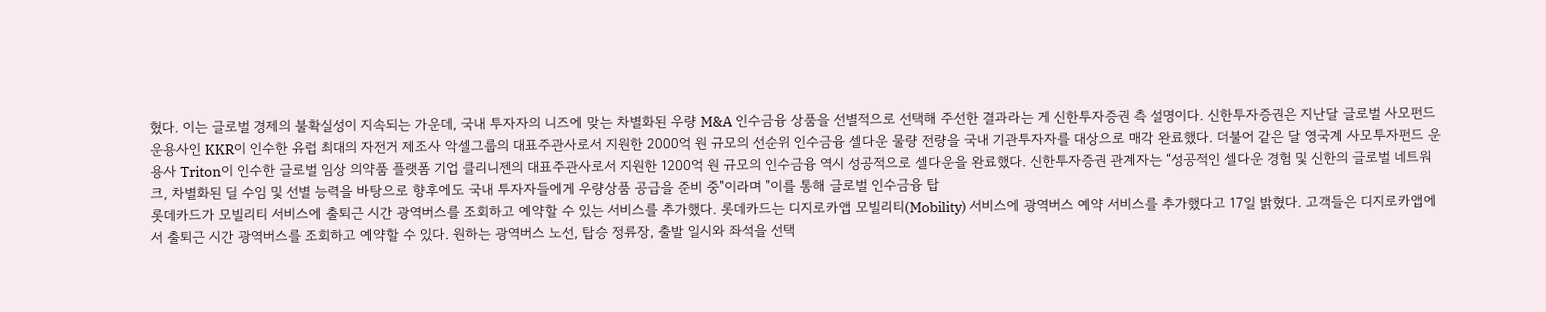혔다. 이는 글로벌 경제의 불확실성이 지속되는 가운데, 국내 투자자의 니즈에 맞는 차별화된 우량 M&A 인수금융 상품을 선별적으로 선택해 주선한 결과라는 게 신한투자증권 측 설명이다. 신한투자증권은 지난달 글로벌 사모펀드 운용사인 KKR이 인수한 유럽 최대의 자전거 제조사 악셀그룹의 대표주관사로서 지원한 2000억 원 규모의 선순위 인수금융 셀다운 물량 전량을 국내 기관투자자를 대상으로 매각 완료했다. 더불어 같은 달 영국계 사모투자펀드 운용사 Triton이 인수한 글로벌 임상 의약품 플랫폼 기업 클리니젠의 대표주관사로서 지원한 1200억 원 규모의 인수금융 역시 성공적으로 셀다운을 완료했다. 신한투자증권 관계자는 “성공적인 셀다운 경험 및 신한의 글로벌 네트워크, 차별화된 딜 수임 및 선별 능력을 바탕으로 향후에도 국내 투자자들에게 우량상품 공급을 준비 중"이라며 "이를 통해 글로벌 인수금융 탑
롯데카드가 모빌리티 서비스에 출퇴근 시간 광역버스를 조회하고 예약할 수 있는 서비스를 추가했다. 롯데카드는 디지로카앱 모빌리티(Mobility) 서비스에 광역버스 예약 서비스를 추가했다고 17일 밝혔다. 고객들은 디지로카앱에서 출퇴근 시간 광역버스를 조회하고 예약할 수 있다. 원하는 광역버스 노선, 탑승 정류장, 출발 일시와 좌석을 선택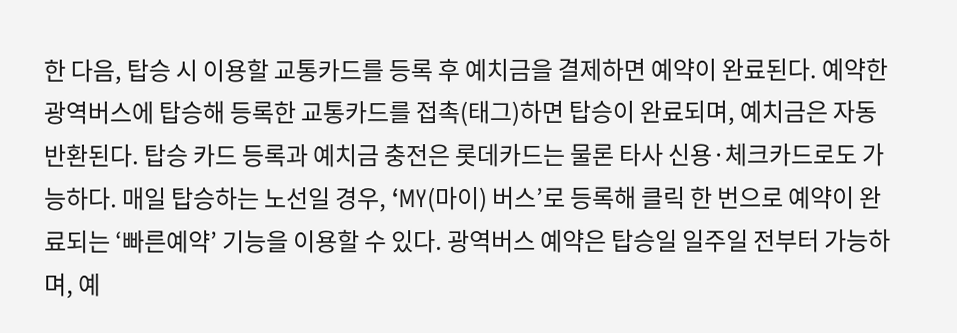한 다음, 탑승 시 이용할 교통카드를 등록 후 예치금을 결제하면 예약이 완료된다. 예약한 광역버스에 탑승해 등록한 교통카드를 접촉(태그)하면 탑승이 완료되며, 예치금은 자동 반환된다. 탑승 카드 등록과 예치금 충전은 롯데카드는 물론 타사 신용·체크카드로도 가능하다. 매일 탑승하는 노선일 경우, ‘MY(마이) 버스’로 등록해 클릭 한 번으로 예약이 완료되는 ‘빠른예약’ 기능을 이용할 수 있다. 광역버스 예약은 탑승일 일주일 전부터 가능하며, 예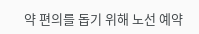약 편의를 돕기 위해 노선 예약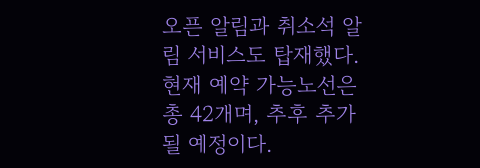오픈 알림과 취소석 알림 서비스도 탑재했다. 현재 예약 가능노선은 총 42개며, 추후 추가될 예정이다.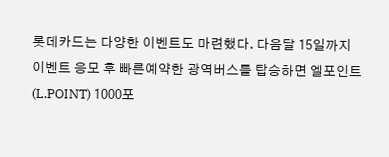롯데카드는 다양한 이벤트도 마련했다. 다음달 15일까지 이벤트 응모 후 빠른예약한 광역버스를 탑승하면 엘포인트(L.POINT) 1000포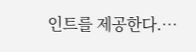인트를 제공한다.…